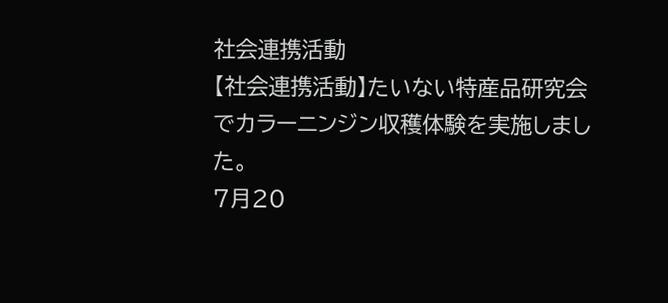社会連携活動
【社会連携活動】たいない特産品研究会でカラーニンジン収穫体験を実施しました。
7月20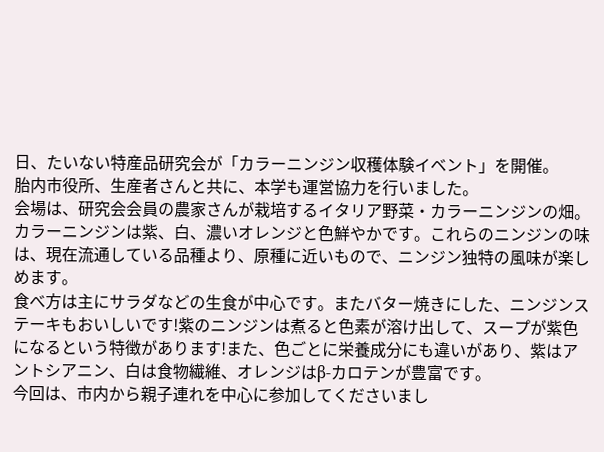日、たいない特産品研究会が「カラーニンジン収穫体験イベント」を開催。
胎内市役所、生産者さんと共に、本学も運営協力を行いました。
会場は、研究会会員の農家さんが栽培するイタリア野菜・カラーニンジンの畑。
カラーニンジンは紫、白、濃いオレンジと色鮮やかです。これらのニンジンの味は、現在流通している品種より、原種に近いもので、ニンジン独特の風味が楽しめます。
食べ方は主にサラダなどの生食が中心です。またバター焼きにした、ニンジンステーキもおいしいです!紫のニンジンは煮ると色素が溶け出して、スープが紫色になるという特徴があります!また、色ごとに栄養成分にも違いがあり、紫はアントシアニン、白は食物繊維、オレンジはβ-カロテンが豊富です。
今回は、市内から親子連れを中心に参加してくださいまし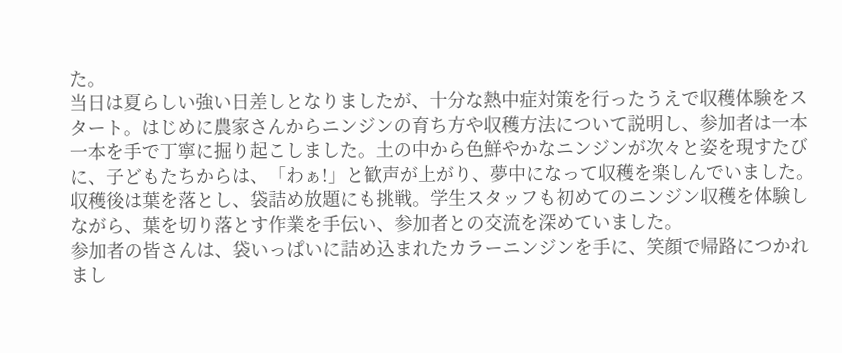た。
当日は夏らしい強い日差しとなりましたが、十分な熱中症対策を行ったうえで収穫体験をスタート。はじめに農家さんからニンジンの育ち方や収穫方法について説明し、参加者は一本一本を手で丁寧に掘り起こしました。土の中から色鮮やかなニンジンが次々と姿を現すたびに、子どもたちからは、「わぁ!」と歓声が上がり、夢中になって収穫を楽しんでいました。
収穫後は葉を落とし、袋詰め放題にも挑戦。学生スタッフも初めてのニンジン収穫を体験しながら、葉を切り落とす作業を手伝い、参加者との交流を深めていました。
参加者の皆さんは、袋いっぱいに詰め込まれたカラーニンジンを手に、笑顔で帰路につかれまし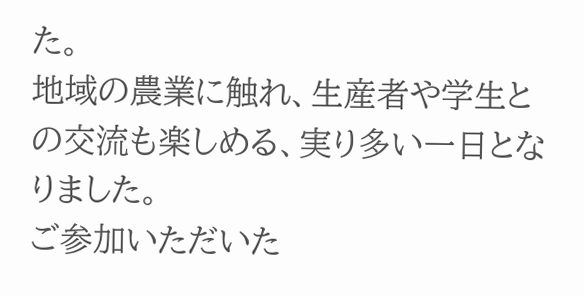た。
地域の農業に触れ、生産者や学生との交流も楽しめる、実り多い一日となりました。
ご参加いただいた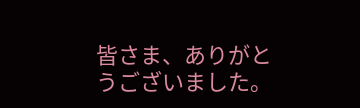皆さま、ありがとうございました。